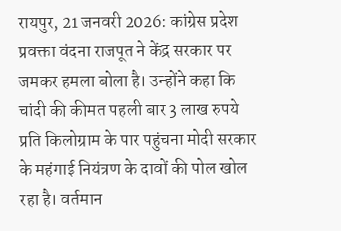रायपुर, 21 जनवरी 2026: कांग्रेस प्रदेश प्रवक्ता वंदना राजपूत ने केंद्र सरकार पर जमकर हमला बोला है। उन्होंने कहा कि चांदी की कीमत पहली बार 3 लाख रुपये प्रति किलोग्राम के पार पहुंचना मोदी सरकार के महंगाई नियंत्रण के दावों की पोल खोल रहा है। वर्तमान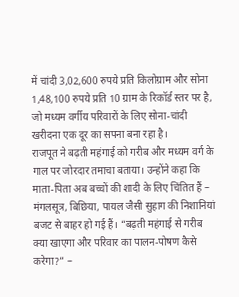में चांदी 3,02,600 रुपये प्रति किलोग्राम और सोना 1,48,100 रुपये प्रति 10 ग्राम के रिकॉर्ड स्तर पर है, जो मध्यम वर्गीय परिवारों के लिए सोना-चांदी खरीदना एक दूर का सपना बना रहा है।
राजपूत ने बढ़ती महंगाई को गरीब और मध्यम वर्ग के गाल पर जोरदार तमाचा बताया। उन्होंने कहा कि माता-पिता अब बच्चों की शादी के लिए चिंतित हैं – मंगलसूत्र, बिछिया, पायल जैसी सुहाग की निशानियां बजट से बाहर हो गई हैं। “बढ़ती महंगाई से गरीब क्या खाएगा और परिवार का पालन-पोषण कैसे करेगा?” –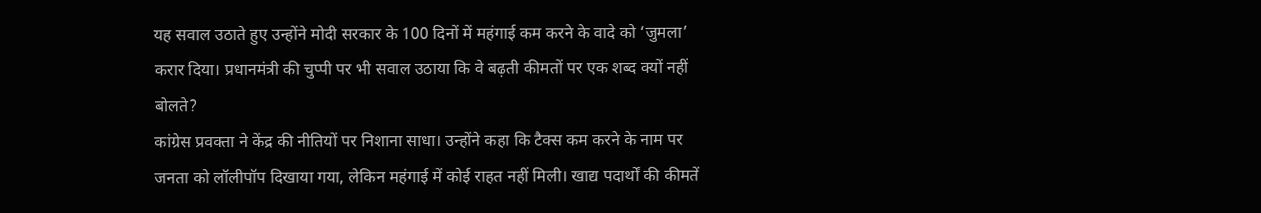यह सवाल उठाते हुए उन्होंने मोदी सरकार के 100 दिनों में महंगाई कम करने के वादे को ‘जुमला’ करार दिया। प्रधानमंत्री की चुप्पी पर भी सवाल उठाया कि वे बढ़ती कीमतों पर एक शब्द क्यों नहीं बोलते?
कांग्रेस प्रवक्ता ने केंद्र की नीतियों पर निशाना साधा। उन्होंने कहा कि टैक्स कम करने के नाम पर जनता को लॉलीपॉप दिखाया गया, लेकिन महंगाई में कोई राहत नहीं मिली। खाद्य पदार्थों की कीमतें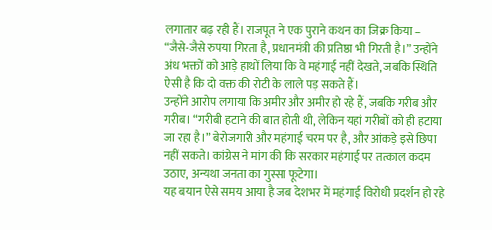लगातार बढ़ रही हैं। राजपूत ने एक पुराने कथन का जिक्र किया – “जैसे-जैसे रुपया गिरता है, प्रधानमंत्री की प्रतिष्ठा भी गिरती है।” उन्होंने अंध भक्तों को आड़े हाथों लिया कि वे महंगाई नहीं देखते, जबकि स्थिति ऐसी है कि दो वक्त की रोटी के लाले पड़ सकते हैं।
उन्होंने आरोप लगाया कि अमीर और अमीर हो रहे हैं, जबकि गरीब और गरीब। “गरीबी हटाने की बात होती थी, लेकिन यहां गरीबों को ही हटाया जा रहा है।” बेरोजगारी और महंगाई चरम पर है, और आंकड़े इसे छिपा नहीं सकते। कांग्रेस ने मांग की कि सरकार महंगाई पर तत्काल कदम उठाए, अन्यथा जनता का गुस्सा फूटेगा।
यह बयान ऐसे समय आया है जब देशभर में महंगाई विरोधी प्रदर्शन हो रहे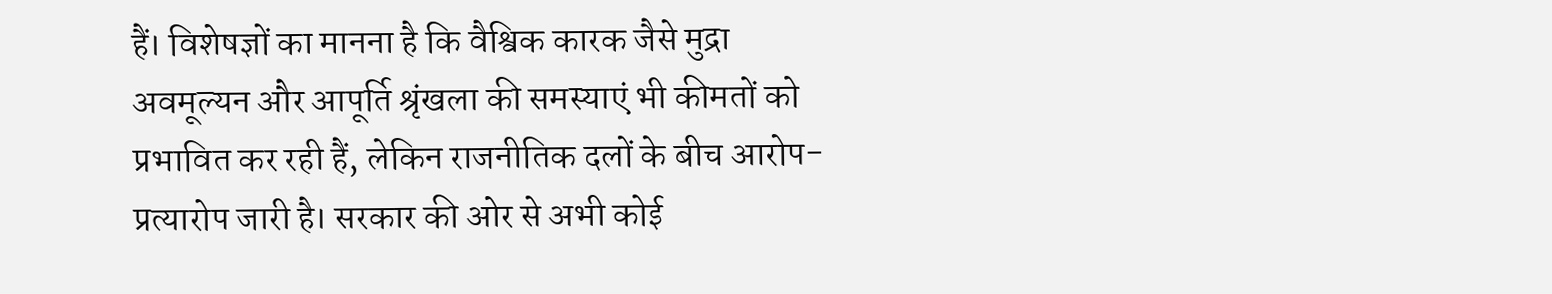हैं। विशेषज्ञों का मानना है कि वैश्विक कारक जैसे मुद्रा अवमूल्यन और आपूर्ति श्रृंखला की समस्याएं भी कीमतों को प्रभावित कर रही हैं, लेकिन राजनीतिक दलों के बीच आरोप-प्रत्यारोप जारी है। सरकार की ओर से अभी कोई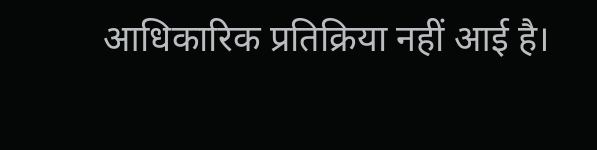आधिकारिक प्रतिक्रिया नहीं आई है।